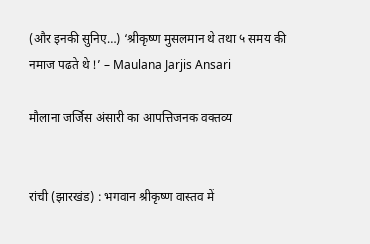(और इनकी सुनिए…) ‘श्रीकृष्ण मुसलमान थे तथा ५ समय की नमाज पढते थे !’ – Maulana Jarjis Ansari

मौलाना जर्जिस अंसारी का आपत्तिजनक व‍क्तव्य


रांची (झारखंड) : भगवान श्रीकृष्ण वास्तव में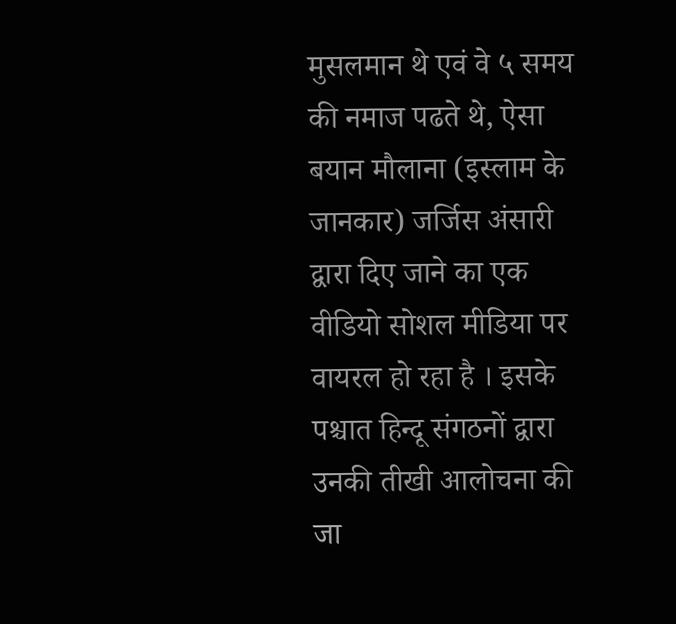मुसलमान थे एवं वे ५ समय की नमाज पढते थे, ऐसा बयान मौलाना (इस्लाम के जानकार) जर्जिस अंसारी द्वारा दिए जाने का एक वीडियो सोशल मीडिया पर वायरल हो रहा है । इसके पश्चात हिन्दू संगठनों द्वारा उनकी तीखी आलोचना की जा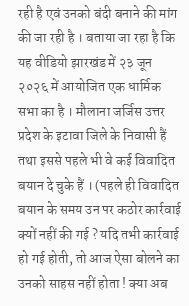रही है एवं उनको बंदी बनाने की मांग की जा रही है । बताया जा रहा है कि यह वीडियो झारखंड में २३ जून २०२६ में आयोजित एक धार्मिक सभा का है । मौलाना जर्जिस उत्तर प्रदेश के इटावा जिले के निवासी हैं तथा इससे पहले भी वे कई विवादित बयान दे चुके हैं । (पहले ही विवादित बयान के समय उन पर कठोर कार्रवाई क्यों नहीं की गई ? यदि तभी कार्रवाई हो गई होती, तो आज ऐसा बोलने का उनको साहस नहीं होता ! क्या अब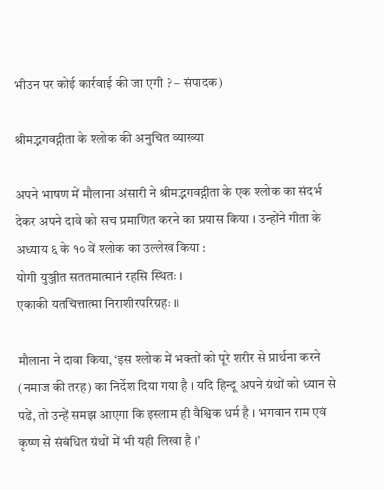भीउन पर कोई कार्रवाई की जा एगी ? – संपादक)

श्रीमद्भगवद्गीता के श्लोक की अनुचित व्याख्या

अपने भाषण में मौलाना अंसारी ने श्रीमद्भगवद्गीता के एक श्लोक का संदर्भ देकर अपने दावे को सच प्रमाणित करने का प्रयास किया । उन्होंने गीता के अध्याय ६ के १० वें श्लोक का उल्लेख किया :
योगी युञ्जीत सततमात्मानं रहसि स्थितः ।
एकाकी यतचित्तात्मा निराशीरपरिग्रहः ॥

मौलाना ने दावा किया, ‘इस श्लोक में भक्तों को पूरे शरीर से प्रार्थना करने (नमाज की तरह) का निर्देश दिया गया है । यदि हिन्दू अपने ग्रंथों को ध्यान से पढें, तो उन्हें समझ आएगा कि इस्लाम ही वैश्विक धर्म है । भगवान राम एवं कृष्ण से संबंधित ग्रंथों में भी यही लिखा है ।’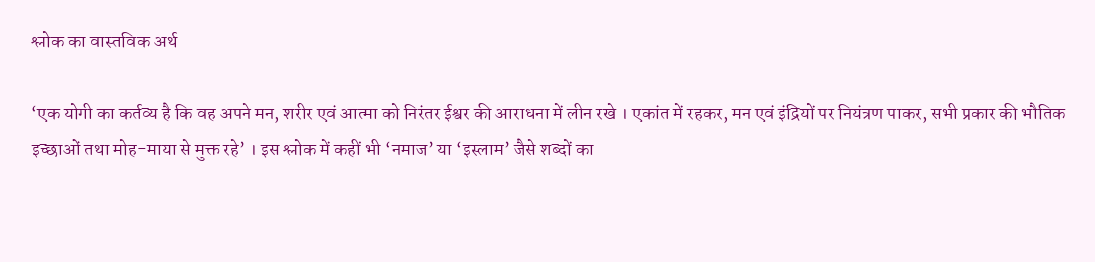श्लोक का वास्तविक अर्थ

‘एक योगी का कर्तव्य है कि वह अपने मन, शरीर एवं आत्मा को निरंतर ईश्वर की आराधना में लीन रखे । एकांत में रहकर, मन एवं इंद्रियों पर नियंत्रण पाकर, सभी प्रकार की भौतिक इच्छाओं तथा मोह-माया से मुक्त रहे’ । इस श्लोक में कहीं भी ‘नमाज’ या ‘इस्लाम’ जैसे शब्दों का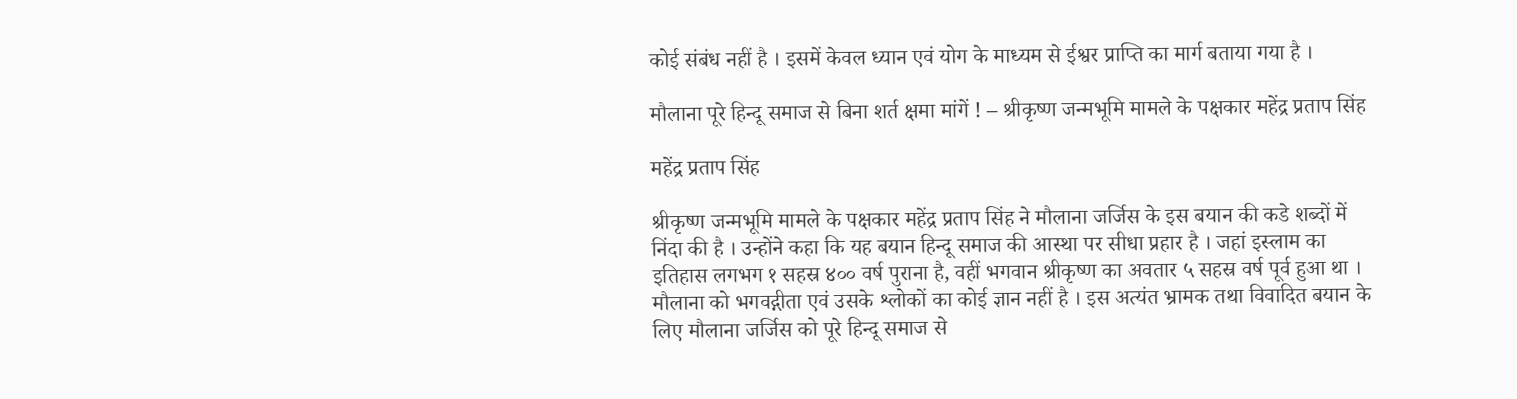कोई संबंध नहीं है । इसमें केवल ध्यान एवं योग के माध्यम से ईश्वर प्राप्ति का मार्ग बताया गया है ।

मौलाना पूरे हिन्दू समाज से बिना शर्त क्षमा मांगें ! – श्रीकृष्ण जन्मभूमि मामले के पक्षकार महेंद्र प्रताप सिंह

महेंद्र प्रताप सिंह

श्रीकृष्ण जन्मभूमि मामले के पक्षकार महेंद्र प्रताप सिंह ने मौलाना जर्जिस के इस बयान की कडे शब्दों में निंदा की है । उन्होंने कहा कि यह बयान हिन्दू समाज की आस्था पर सीधा प्रहार है । जहां इस्लाम का इतिहास लगभग १ सहस्र ४०० वर्ष पुराना है, वहीं भगवान श्रीकृष्ण का अवतार ५ सहस्र वर्ष पूर्व हुआ था । मौलाना को भगवद्गीता एवं उसके श्लोकों का कोई ज्ञान नहीं है । इस अत्यंत भ्रामक तथा विवादित बयान के लिए मौलाना जर्जिस को पूरे हिन्दू समाज से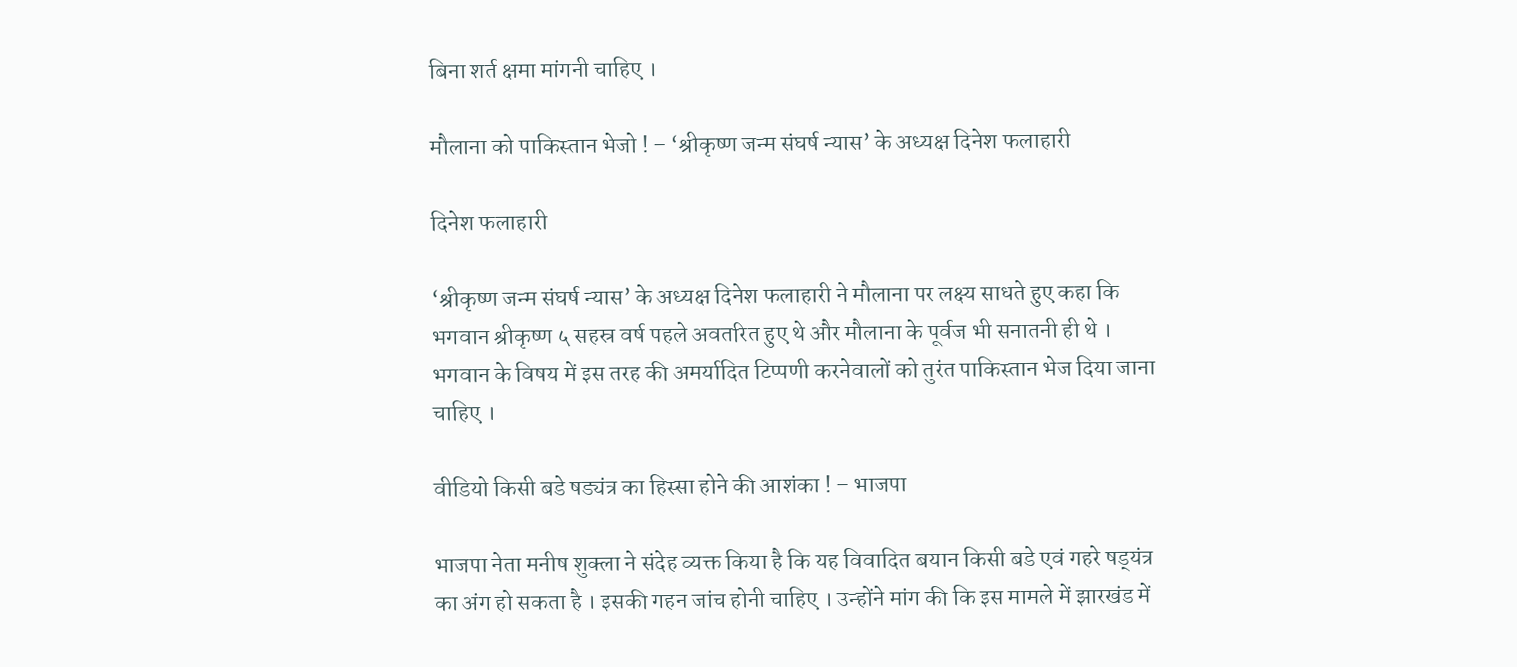बिना शर्त क्षमा मांगनी चाहिए ।

मौलाना को पाकिस्तान भेजो ! – ‘श्रीकृष्ण जन्म संघर्ष न्यास’ के अध्यक्ष दिनेश फलाहारी

दिनेश फलाहारी

‘श्रीकृष्ण जन्म संघर्ष न्यास’ के अध्यक्ष दिनेश फलाहारी ने मौलाना पर लक्ष्य साधते हुए कहा कि भगवान श्रीकृष्ण ५ सहस्र वर्ष पहले अवतरित हुए थे और मौलाना के पूर्वज भी सनातनी ही थे । भगवान के विषय में इस तरह की अमर्यादित टिप्पणी करनेवालों को तुरंत पाकिस्तान भेज दिया जाना चाहिए ।

वीडियो किसी बडे षड्यंत्र का हिस्सा होने की आशंका ! – भाजपा

भाजपा नेता मनीष शुक्ला ने संदेह व्यक्त किया है कि यह विवादित बयान किसी बडे एवं गहरे षड्‌यंत्र का अंग हो सकता है । इसकी गहन जांच होनी चाहिए । उन्होंने मांग की कि इस मामले में झारखंड में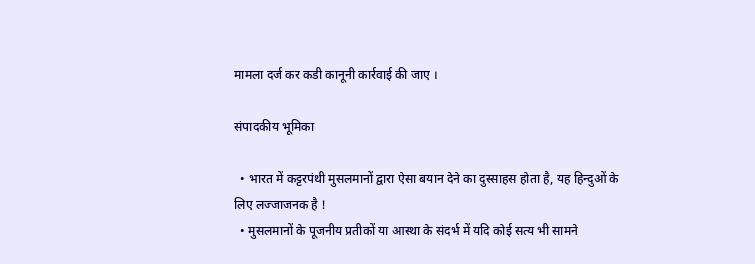मामला दर्ज कर कडी कानूनी कार्रवाई की जाए ।

संपादकीय भूमिका

  • भारत में कट्टरपंथी मुसलमानों द्वारा ऐसा बयान देने का दुस्साहस होता है, यह हिन्दुओं के लिए लज्जाजनक है !
  • मुसलमानों के पूजनीय प्रतीकों या आस्था के संदर्भ में यदि कोई सत्य भी सामने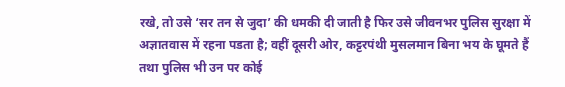रखे, तो उसे ‘सर तन से जुदा’ की धमकी दी जाती है फिर उसे जीवनभर पुलिस सुरक्षा में अज्ञातवास में रहना पडता है; वहीं दूसरी ओर, कट्टरपंथी मुसलमान बिना भय के घूमते हैं तथा पुलिस भी उन पर कोई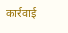कार्रवाई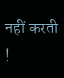नहीं करती !